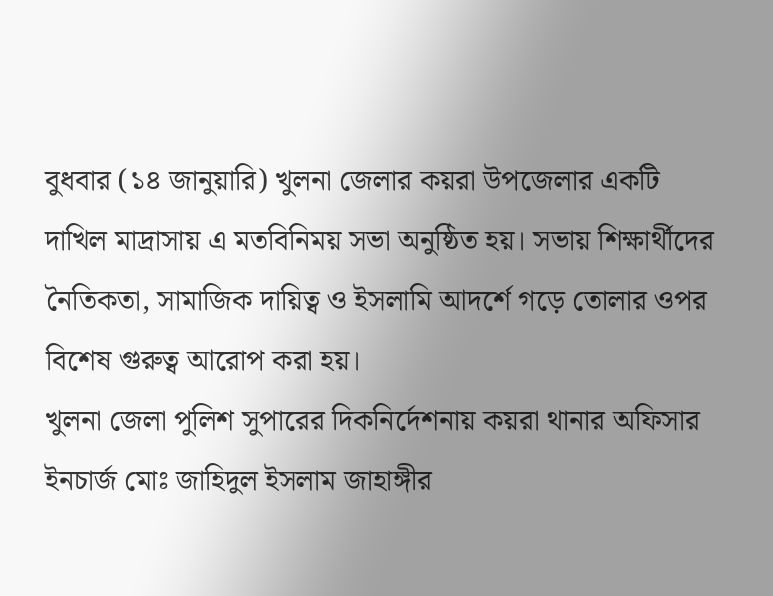বুধবার (১৪ জানুয়ারি) খুলনা জেলার কয়রা উপজেলার একটি দাখিল মাদ্রাসায় এ মতবিনিময় সভা অনুষ্ঠিত হয়। সভায় শিক্ষার্থীদের নৈতিকতা, সামাজিক দায়িত্ব ও ইসলামি আদর্শে গড়ে তোলার ওপর বিশেষ গুরুত্ব আরোপ করা হয়।
খুলনা জেলা পুলিশ সুপারের দিকনির্দেশনায় কয়রা থানার অফিসার ইনচার্জ মোঃ জাহিদুল ইসলাম জাহাঙ্গীর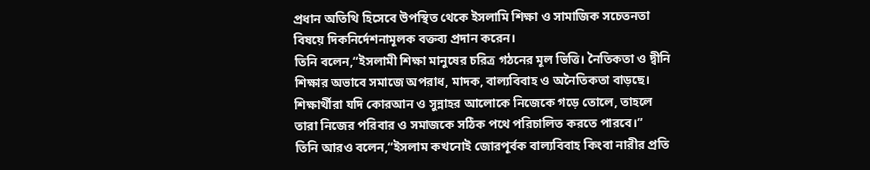প্রধান অতিথি হিসেবে উপস্থিত থেকে ইসলামি শিক্ষা ও সামাজিক সচেতনতা বিষয়ে দিকনির্দেশনামূলক বক্তব্য প্রদান করেন।
তিনি বলেন,“ইসলামী শিক্ষা মানুষের চরিত্র গঠনের মূল ভিত্তি। নৈতিকতা ও দ্বীনি শিক্ষার অভাবে সমাজে অপরাধ, মাদক, বাল্যবিবাহ ও অনৈতিকতা বাড়ছে। শিক্ষার্থীরা যদি কোরআন ও সুন্নাহর আলোকে নিজেকে গড়ে তোলে, তাহলে তারা নিজের পরিবার ও সমাজকে সঠিক পথে পরিচালিত করতে পারবে।”
তিনি আরও বলেন,“ইসলাম কখনোই জোরপূর্বক বাল্যবিবাহ কিংবা নারীর প্রতি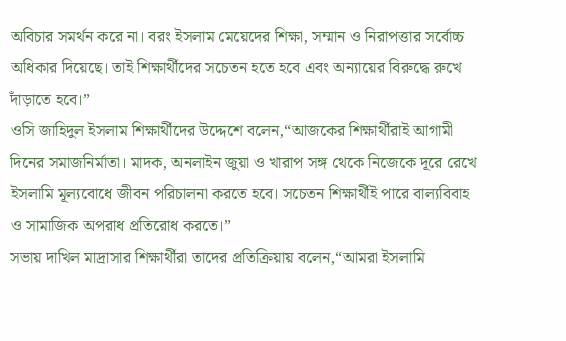অবিচার সমর্থন করে না। বরং ইসলাম মেয়েদের শিক্ষা, সম্মান ও নিরাপত্তার সর্বোচ্চ অধিকার দিয়েছে। তাই শিক্ষার্থীদের সচেতন হতে হবে এবং অন্যায়ের বিরুদ্ধে রুখে দাঁড়াতে হবে।”
ওসি জাহিদুল ইসলাম শিক্ষার্থীদের উদ্দেশে বলেন,“আজকের শিক্ষার্থীরাই আগামী দিনের সমাজনির্মাতা। মাদক, অনলাইন জুয়া ও খারাপ সঙ্গ থেকে নিজেকে দূরে রেখে ইসলামি মূল্যবোধে জীবন পরিচালনা করতে হবে। সচেতন শিক্ষার্থীই পারে বাল্যবিবাহ ও সামাজিক অপরাধ প্রতিরোধ করতে।”
সভায় দাখিল মাদ্রাসার শিক্ষার্থীরা তাদের প্রতিক্রিয়ায় বলেন,“আমরা ইসলামি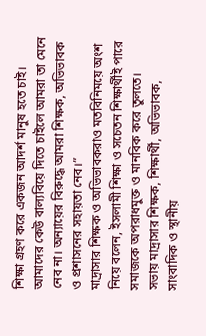শিক্ষা গ্রহণ করে একজন আদর্শ মানুষ হতে চাই। আমাদের কেউ বাল্যবিয়ে দিতে চাইলে আমরা তা মেনে নেব না। অন্যায়ের বিরুদ্ধে আমরা শিক্ষক, অভিভাবক ও প্রশাসনের সহায়তা নেব।”
মাদ্রাসার শিক্ষক ও অভিভাবকরাও মতবিনিময়ে অংশ নিয়ে বলেন, ইসলামী শিক্ষা ও সচেতন শিক্ষার্থীই পারে সমাজকে অপরাধমুক্ত ও মানবিক করে তুলতে।
সভায় মাদ্রাসার শিক্ষক, শিক্ষার্থী, অভিভাবক, সাংবাদিক ও স্থানীয়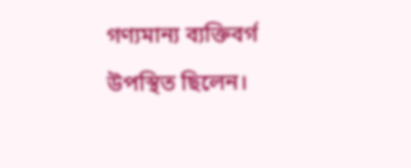গণ্যমান্য ব্যক্তিবর্গ উপস্থিত ছিলেন।